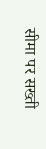सीमा पर सख्ती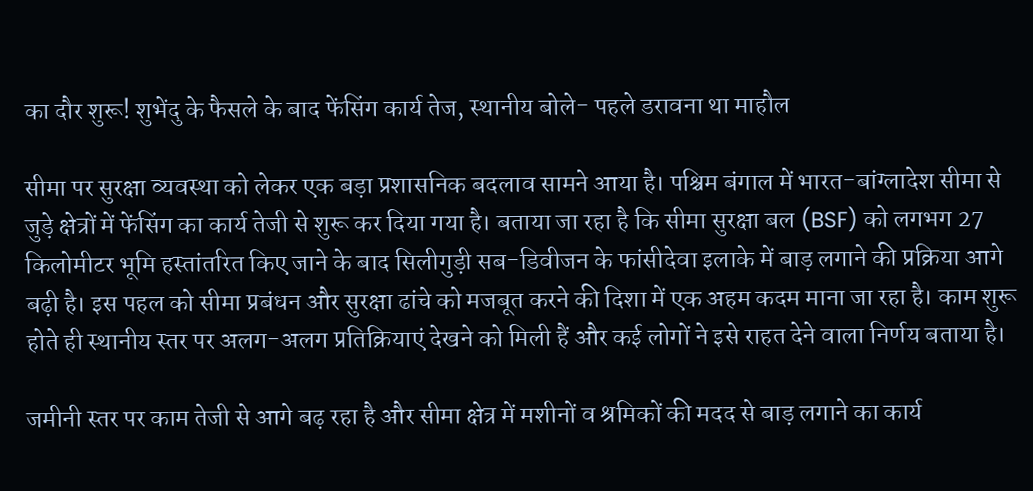का दौर शुरू! शुभेंदु के फैसले के बाद फेंसिंग कार्य तेज, स्थानीय बोले- पहले डरावना था माहौल

सीमा पर सुरक्षा व्यवस्था को लेकर एक बड़ा प्रशासनिक बदलाव सामने आया है। पश्चिम बंगाल में भारत-बांग्लादेश सीमा से जुड़े क्षेत्रों में फेंसिंग का कार्य तेजी से शुरू कर दिया गया है। बताया जा रहा है कि सीमा सुरक्षा बल (BSF) को लगभग 27 किलोमीटर भूमि हस्तांतरित किए जाने के बाद सिलीगुड़ी सब-डिवीजन के फांसीदेवा इलाके में बाड़ लगाने की प्रक्रिया आगे बढ़ी है। इस पहल को सीमा प्रबंधन और सुरक्षा ढांचे को मजबूत करने की दिशा में एक अहम कदम माना जा रहा है। काम शुरू होते ही स्थानीय स्तर पर अलग-अलग प्रतिक्रियाएं देखने को मिली हैं और कई लोगों ने इसे राहत देने वाला निर्णय बताया है।

जमीनी स्तर पर काम तेजी से आगे बढ़ रहा है और सीमा क्षेत्र में मशीनों व श्रमिकों की मदद से बाड़ लगाने का कार्य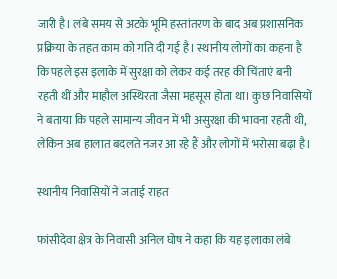जारी है। लंबे समय से अटके भूमि हस्तांतरण के बाद अब प्रशासनिक प्रक्रिया के तहत काम को गति दी गई है। स्थानीय लोगों का कहना है कि पहले इस इलाके में सुरक्षा को लेकर कई तरह की चिंताएं बनी रहती थीं और माहौल अस्थिरता जैसा महसूस होता था। कुछ निवासियों ने बताया कि पहले सामान्य जीवन में भी असुरक्षा की भावना रहती थी, लेकिन अब हालात बदलते नजर आ रहे हैं और लोगों में भरोसा बढ़ा है।

स्थानीय निवासियों ने जताई राहत

फांसीदेवा क्षेत्र के निवासी अनिल घोष ने कहा कि यह इलाका लंबे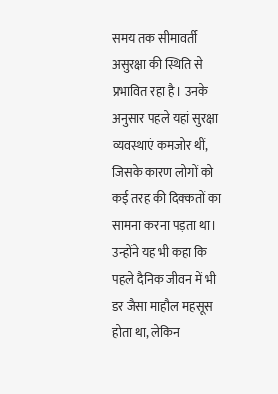समय तक सीमावर्ती असुरक्षा की स्थिति से प्रभावित रहा है। उनके अनुसार पहले यहां सुरक्षा व्यवस्थाएं कमजोर थीं, जिसके कारण लोगों को कई तरह की दिक्कतों का सामना करना पड़ता था। उन्होंने यह भी कहा कि पहले दैनिक जीवन में भी डर जैसा माहौल महसूस होता था, लेकिन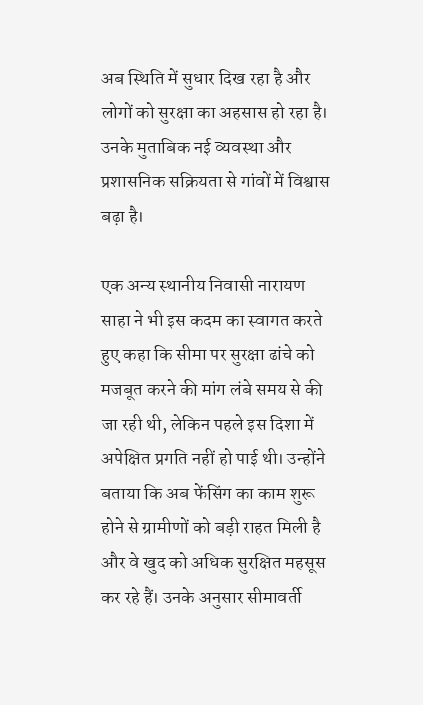अब स्थिति में सुधार दिख रहा है और लोगों को सुरक्षा का अहसास हो रहा है। उनके मुताबिक नई व्यवस्था और प्रशासनिक सक्रियता से गांवों में विश्वास बढ़ा है।

एक अन्य स्थानीय निवासी नारायण साहा ने भी इस कदम का स्वागत करते हुए कहा कि सीमा पर सुरक्षा ढांचे को मजबूत करने की मांग लंबे समय से की जा रही थी, लेकिन पहले इस दिशा में अपेक्षित प्रगति नहीं हो पाई थी। उन्होंने बताया कि अब फेंसिंग का काम शुरू होने से ग्रामीणों को बड़ी राहत मिली है और वे खुद को अधिक सुरक्षित महसूस कर रहे हैं। उनके अनुसार सीमावर्ती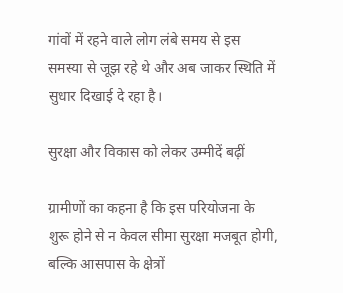गांवों में रहने वाले लोग लंबे समय से इस समस्या से जूझ रहे थे और अब जाकर स्थिति में सुधार दिखाई दे रहा है।

सुरक्षा और विकास को लेकर उम्मीदें बढ़ीं

ग्रामीणों का कहना है कि इस परियोजना के शुरू होने से न केवल सीमा सुरक्षा मजबूत होगी, बल्कि आसपास के क्षेत्रों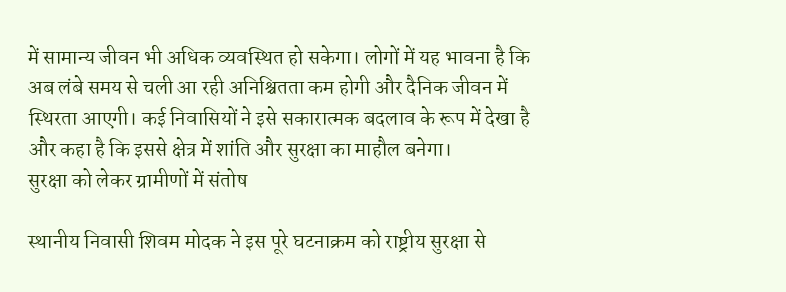में सामान्य जीवन भी अधिक व्यवस्थित हो सकेगा। लोगों में यह भावना है कि अब लंबे समय से चली आ रही अनिश्चितता कम होगी और दैनिक जीवन में स्थिरता आएगी। कई निवासियों ने इसे सकारात्मक बदलाव के रूप में देखा है और कहा है कि इससे क्षेत्र में शांति और सुरक्षा का माहौल बनेगा।
सुरक्षा को लेकर ग्रामीणों में संतोष

स्थानीय निवासी शिवम मोदक ने इस पूरे घटनाक्रम को राष्ट्रीय सुरक्षा से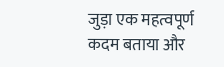जुड़ा एक महत्वपूर्ण कदम बताया और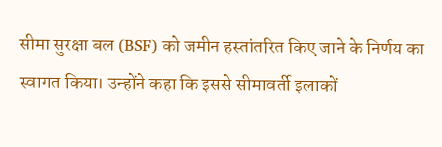सीमा सुरक्षा बल (BSF) को जमीन हस्तांतरित किए जाने के निर्णय का स्वागत किया। उन्होंने कहा कि इससे सीमावर्ती इलाकों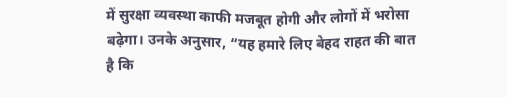में सुरक्षा व्यवस्था काफी मजबूत होगी और लोगों में भरोसा बढ़ेगा। उनके अनुसार, “यह हमारे लिए बेहद राहत की बात है कि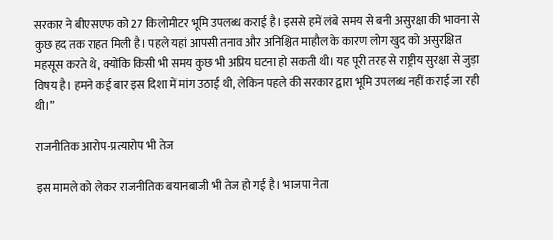सरकार ने बीएसएफ को 27 किलोमीटर भूमि उपलब्ध कराई है। इससे हमें लंबे समय से बनी असुरक्षा की भावना से कुछ हद तक राहत मिली है। पहले यहां आपसी तनाव और अनिश्चित माहौल के कारण लोग खुद को असुरक्षित महसूस करते थे, क्योंकि किसी भी समय कुछ भी अप्रिय घटना हो सकती थी। यह पूरी तरह से राष्ट्रीय सुरक्षा से जुड़ा विषय है। हमने कई बार इस दिशा में मांग उठाई थी, लेकिन पहले की सरकार द्वारा भूमि उपलब्ध नहीं कराई जा रही थी।”

राजनीतिक आरोप-प्रत्यारोप भी तेज

इस मामले को लेकर राजनीतिक बयानबाजी भी तेज हो गई है। भाजपा नेता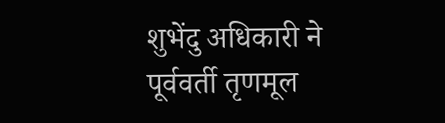शुभेंदु अधिकारी ने पूर्ववर्ती तृणमूल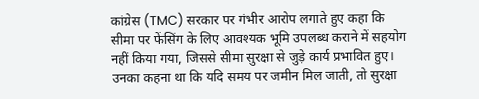कांग्रेस (TMC) सरकार पर गंभीर आरोप लगाते हुए कहा कि सीमा पर फेंसिंग के लिए आवश्यक भूमि उपलब्ध कराने में सहयोग नहीं किया गया, जिससे सीमा सुरक्षा से जुड़े कार्य प्रभावित हुए। उनका कहना था कि यदि समय पर जमीन मिल जाती, तो सुरक्षा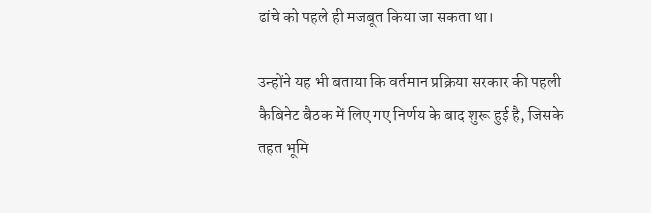ढांचे को पहले ही मजबूत किया जा सकता था।

उन्होंने यह भी बताया कि वर्तमान प्रक्रिया सरकार की पहली कैबिनेट बैठक में लिए गए निर्णय के बाद शुरू हुई है, जिसके तहत भूमि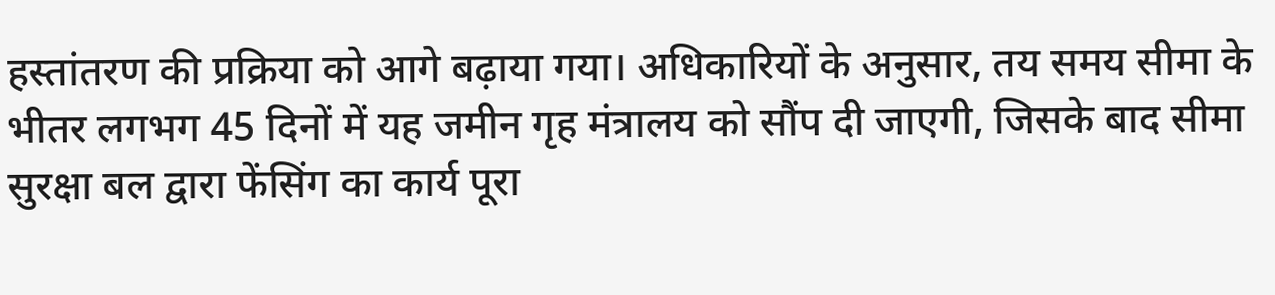हस्तांतरण की प्रक्रिया को आगे बढ़ाया गया। अधिकारियों के अनुसार, तय समय सीमा के भीतर लगभग 45 दिनों में यह जमीन गृह मंत्रालय को सौंप दी जाएगी, जिसके बाद सीमा सुरक्षा बल द्वारा फेंसिंग का कार्य पूरा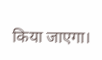किया जाएगा।